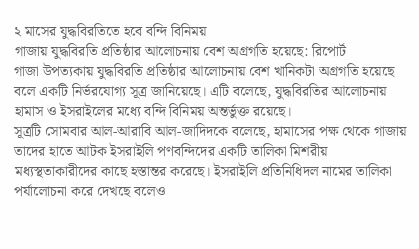২ মাসের যুদ্ধবিরতিতে হবে বন্দি বিনিময়
গাজায় যুদ্ধবিরতি প্রতিষ্ঠার আলোচনায় বেশ অগ্রগতি হয়েছে: রিপোর্ট
গাজা উপত্যকায় যুদ্ধবিরতি প্রতিষ্ঠার আলোচনায় বেশ খানিকটা অগ্রগতি হয়েছে বলে একটি নির্ভরযোগ্য সূত্র জানিয়েছে। এটি বলেছে, যুদ্ধবিরতির আলোচনায় হামাস ও ইসরাইলের মধ্যে বন্দি বিনিময় অন্তর্ভুক্ত রয়েছে।
সূত্রটি সোমবার আল-আরাবি আল-জাদিদকে বলেছে, হামাসের পক্ষ থেকে গাজায় তাদের হাতে আটক ইসরাইলি পণবন্দিদের একটি তালিকা মিশরীয় মধ্যস্থতাকারীদের কাছে হস্তান্তর করেছে। ইসরাইলি প্রতিনিধিদল নামের তালিকা পর্যালোচনা করে দেখছে বলেও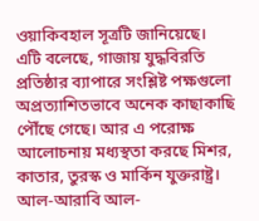ওয়াকিবহাল সূত্রটি জানিয়েছে।
এটি বলেছে, গাজায় যুদ্ধবিরতি প্রতিষ্ঠার ব্যাপারে সংশ্লিষ্ট পক্ষগুলো অপ্রত্যাশিতভাবে অনেক কাছাকাছি পৌঁছে গেছে। আর এ পরোক্ষ আলোচনায় মধ্যস্থতা করছে মিশর, কাতার, তুরস্ক ও মার্কিন যুক্তরাষ্ট্র।
আল-আরাবি আল-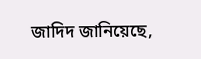জাদিদ জানিয়েছে,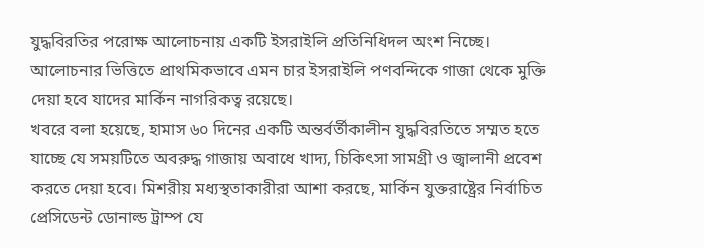যুদ্ধবিরতির পরোক্ষ আলোচনায় একটি ইসরাইলি প্রতিনিধিদল অংশ নিচ্ছে। আলোচনার ভিত্তিতে প্রাথমিকভাবে এমন চার ইসরাইলি পণবন্দিকে গাজা থেকে মুক্তি দেয়া হবে যাদের মার্কিন নাগরিকত্ব রয়েছে।
খবরে বলা হয়েছে, হামাস ৬০ দিনের একটি অন্তর্বর্তীকালীন যুদ্ধবিরতিতে সম্মত হতে যাচ্ছে যে সময়টিতে অবরুদ্ধ গাজায় অবাধে খাদ্য, চিকিৎসা সামগ্রী ও জ্বালানী প্রবেশ করতে দেয়া হবে। মিশরীয় মধ্যস্থতাকারীরা আশা করছে, মার্কিন যুক্তরাষ্ট্রের নির্বাচিত প্রেসিডেন্ট ডোনাল্ড ট্রাম্প যে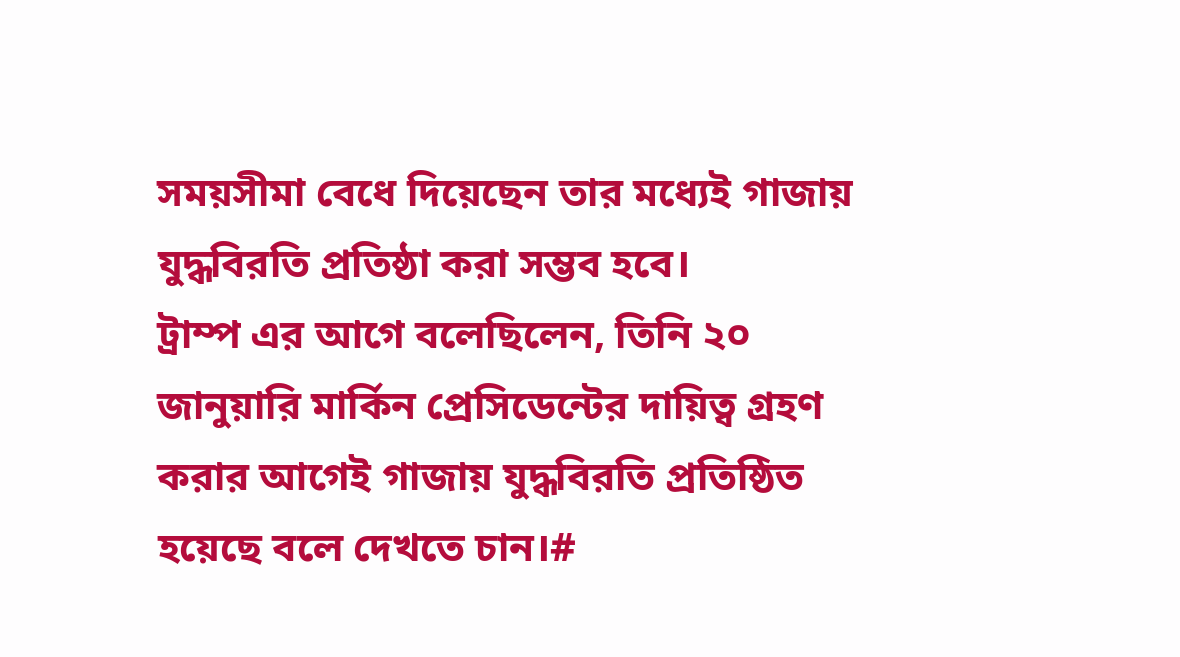সময়সীমা বেধে দিয়েছেন তার মধ্যেই গাজায় যুদ্ধবিরতি প্রতিষ্ঠা করা সম্ভব হবে।
ট্রাম্প এর আগে বলেছিলেন, তিনি ২০ জানুয়ারি মার্কিন প্রেসিডেন্টের দায়িত্ব গ্রহণ করার আগেই গাজায় যুদ্ধবিরতি প্রতিষ্ঠিত হয়েছে বলে দেখতে চান।#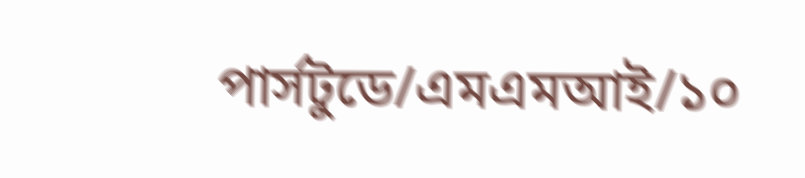পার্সটুডে/এমএমআই/১০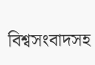বিশ্বসংবাদসহ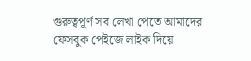গুরুত্বপূর্ণ সব লেখা পেতে আমাদের ফেসবুক পেইজে লাইক দিয়ে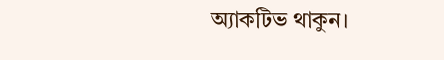অ্যাকটিভ থাকুন।